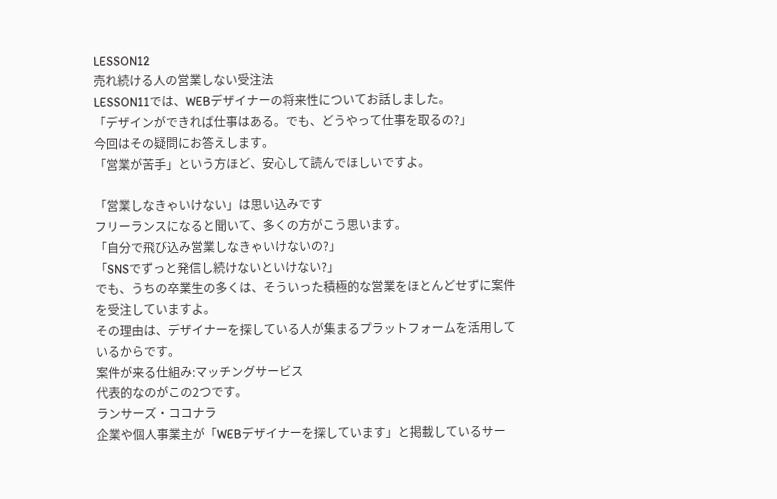LESSON12
売れ続ける人の営業しない受注法
LESSON11では、WEBデザイナーの将来性についてお話しました。
「デザインができれば仕事はある。でも、どうやって仕事を取るの?」
今回はその疑問にお答えします。
「営業が苦手」という方ほど、安心して読んでほしいですよ。

「営業しなきゃいけない」は思い込みです
フリーランスになると聞いて、多くの方がこう思います。
「自分で飛び込み営業しなきゃいけないの?」
「SNSでずっと発信し続けないといけない?」
でも、うちの卒業生の多くは、そういった積極的な営業をほとんどせずに案件を受注していますよ。
その理由は、デザイナーを探している人が集まるプラットフォームを活用しているからです。
案件が来る仕組み:マッチングサービス
代表的なのがこの2つです。
ランサーズ・ココナラ
企業や個人事業主が「WEBデザイナーを探しています」と掲載しているサー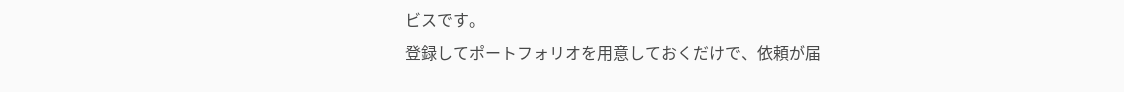ビスです。
登録してポートフォリオを用意しておくだけで、依頼が届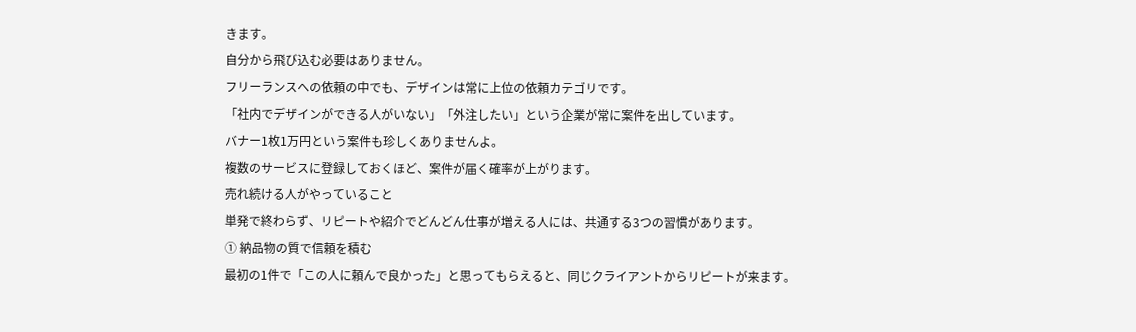きます。
自分から飛び込む必要はありません。
フリーランスへの依頼の中でも、デザインは常に上位の依頼カテゴリです。
「社内でデザインができる人がいない」「外注したい」という企業が常に案件を出しています。
バナー1枚1万円という案件も珍しくありませんよ。
複数のサービスに登録しておくほど、案件が届く確率が上がります。
売れ続ける人がやっていること
単発で終わらず、リピートや紹介でどんどん仕事が増える人には、共通する3つの習慣があります。
① 納品物の質で信頼を積む
最初の1件で「この人に頼んで良かった」と思ってもらえると、同じクライアントからリピートが来ます。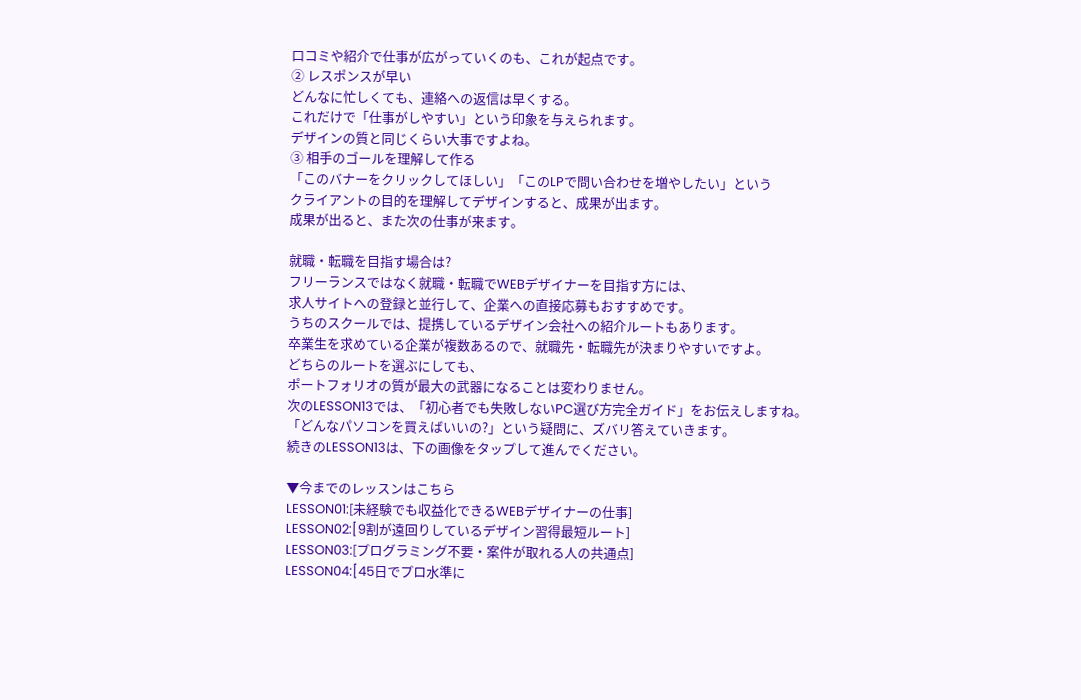口コミや紹介で仕事が広がっていくのも、これが起点です。
② レスポンスが早い
どんなに忙しくても、連絡への返信は早くする。
これだけで「仕事がしやすい」という印象を与えられます。
デザインの質と同じくらい大事ですよね。
③ 相手のゴールを理解して作る
「このバナーをクリックしてほしい」「このLPで問い合わせを増やしたい」という
クライアントの目的を理解してデザインすると、成果が出ます。
成果が出ると、また次の仕事が来ます。

就職・転職を目指す場合は?
フリーランスではなく就職・転職でWEBデザイナーを目指す方には、
求人サイトへの登録と並行して、企業への直接応募もおすすめです。
うちのスクールでは、提携しているデザイン会社への紹介ルートもあります。
卒業生を求めている企業が複数あるので、就職先・転職先が決まりやすいですよ。
どちらのルートを選ぶにしても、
ポートフォリオの質が最大の武器になることは変わりません。
次のLESSON13では、「初心者でも失敗しないPC選び方完全ガイド」をお伝えしますね。
「どんなパソコンを買えばいいの?」という疑問に、ズバリ答えていきます。
続きのLESSON13は、下の画像をタップして進んでください。

▼今までのレッスンはこちら
LESSON01:[未経験でも収益化できるWEBデザイナーの仕事]
LESSON02:[9割が遠回りしているデザイン習得最短ルート]
LESSON03:[プログラミング不要・案件が取れる人の共通点]
LESSON04:[45日でプロ水準に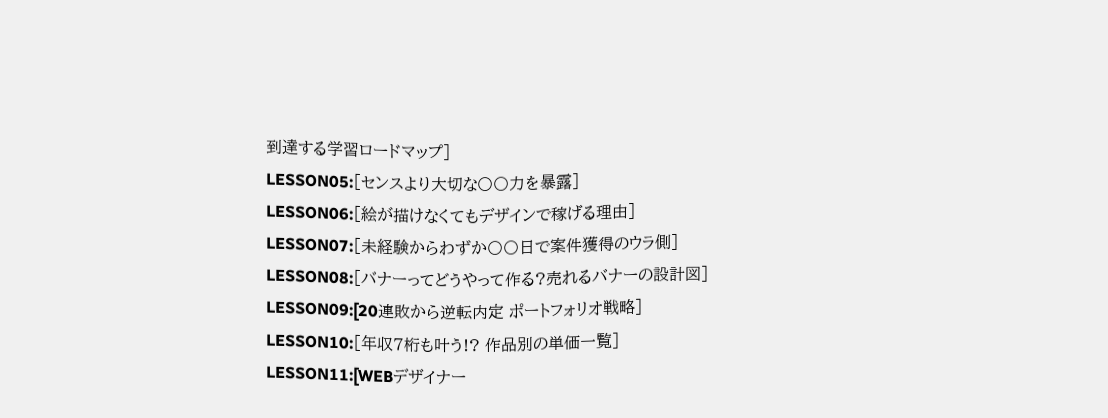到達する学習ロードマップ]
LESSON05:[センスより大切な〇〇力を暴露]
LESSON06:[絵が描けなくてもデザインで稼げる理由]
LESSON07:[未経験からわずか〇〇日で案件獲得のウラ側]
LESSON08:[バナーってどうやって作る?売れるバナーの設計図]
LESSON09:[20連敗から逆転内定 ポートフォリオ戦略]
LESSON10:[年収7桁も叶う!? 作品別の単価一覧]
LESSON11:[WEBデザイナー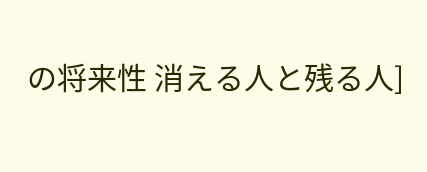の将来性 消える人と残る人]